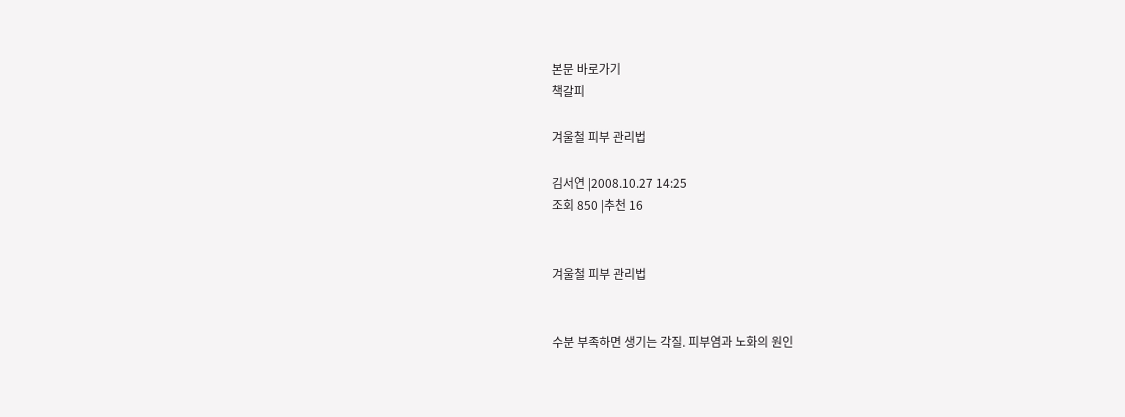본문 바로가기
책갈피

겨울철 피부 관리법

김서연 |2008.10.27 14:25
조회 850 |추천 16


겨울철 피부 관리법


수분 부족하면 생기는 각질. 피부염과 노화의 원인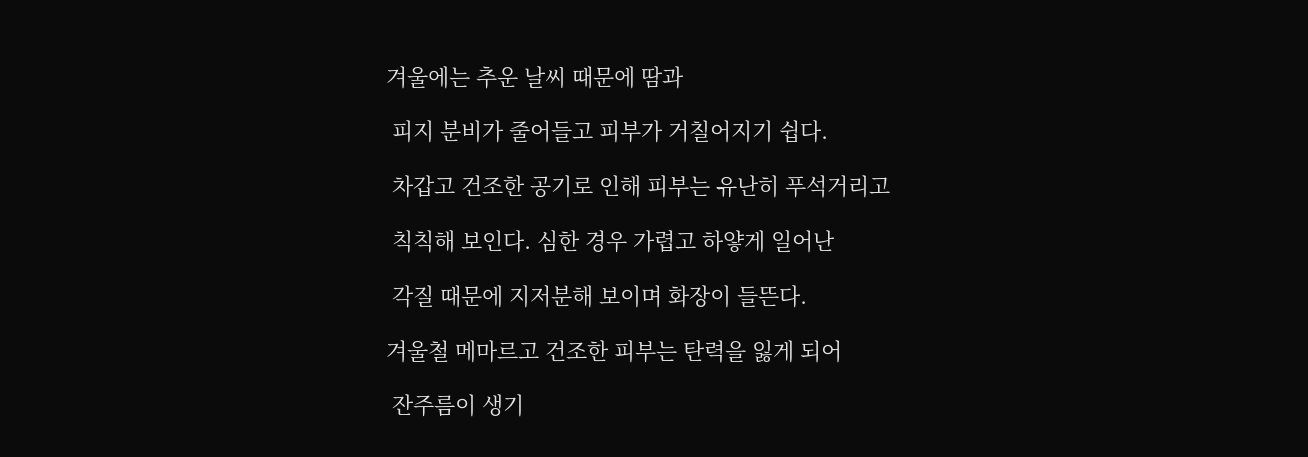겨울에는 추운 날씨 때문에 땀과

 피지 분비가 줄어들고 피부가 거칠어지기 쉽다.

 차갑고 건조한 공기로 인해 피부는 유난히 푸석거리고

 칙칙해 보인다. 심한 경우 가렵고 하얗게 일어난

 각질 때문에 지저분해 보이며 화장이 들뜬다.

겨울철 메마르고 건조한 피부는 탄력을 잃게 되어

 잔주름이 생기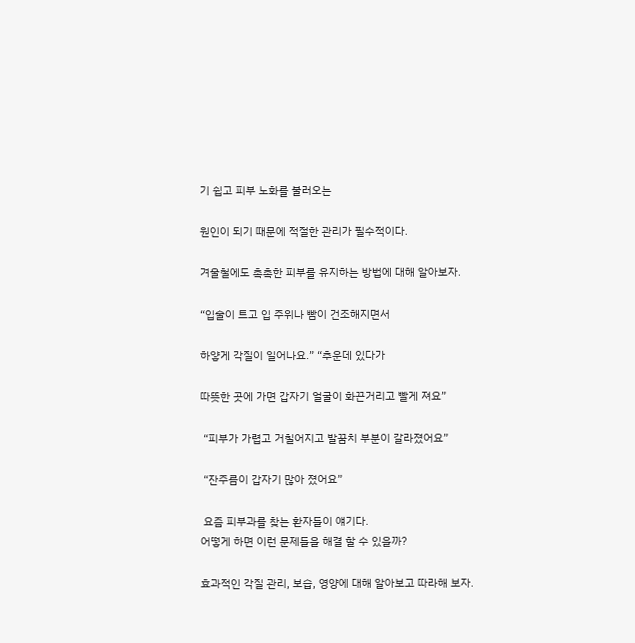기 쉽고 피부 노화를 불러오는

원인이 되기 때문에 적절한 관리가 필수적이다.

겨울철에도 촉촉한 피부를 유지하는 방법에 대해 알아보자.

“입술이 트고 입 주위나 빰이 건조해지면서

하얗게 각질이 일어나요.” “추운데 있다가

따뜻한 곳에 가면 갑자기 얼굴이 화끈거리고 빨게 져요”

 “피부가 가렵고 거칠어지고 발꿈치 부분이 갈라졌어요”

 “잔주름이 갑자기 많아 졌어요”

 요즘 피부과를 찾는 환자들이 얘기다.
어떻게 하면 이런 문제들을 해결 할 수 있을까?

효과적인 각질 관리, 보습, 영양에 대해 알아보고 따라해 보자.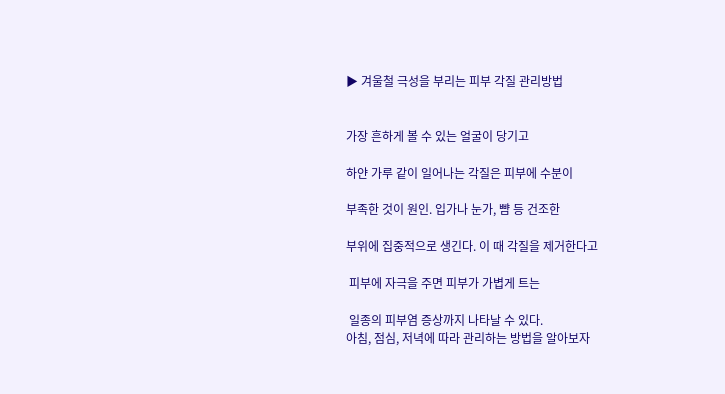▶ 겨울철 극성을 부리는 피부 각질 관리방법


가장 흔하게 볼 수 있는 얼굴이 당기고

하얀 가루 같이 일어나는 각질은 피부에 수분이

부족한 것이 원인. 입가나 눈가, 뺨 등 건조한

부위에 집중적으로 생긴다. 이 때 각질을 제거한다고

 피부에 자극을 주면 피부가 가볍게 트는

 일종의 피부염 증상까지 나타날 수 있다.
아침, 점심, 저녁에 따라 관리하는 방법을 알아보자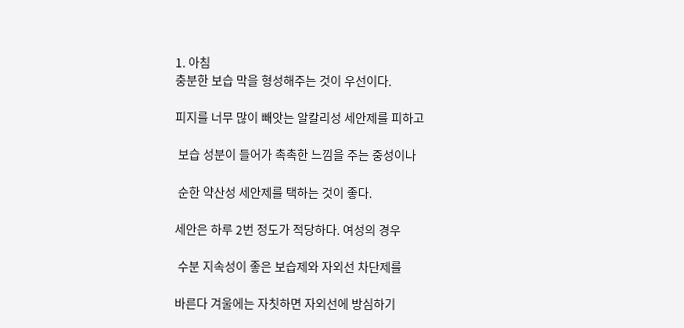1. 아침
충분한 보습 막을 형성해주는 것이 우선이다.

피지를 너무 많이 빼앗는 알칼리성 세안제를 피하고

 보습 성분이 들어가 촉촉한 느낌을 주는 중성이나

 순한 약산성 세안제를 택하는 것이 좋다.

세안은 하루 2번 정도가 적당하다. 여성의 경우

 수분 지속성이 좋은 보습제와 자외선 차단제를

바른다 겨울에는 자칫하면 자외선에 방심하기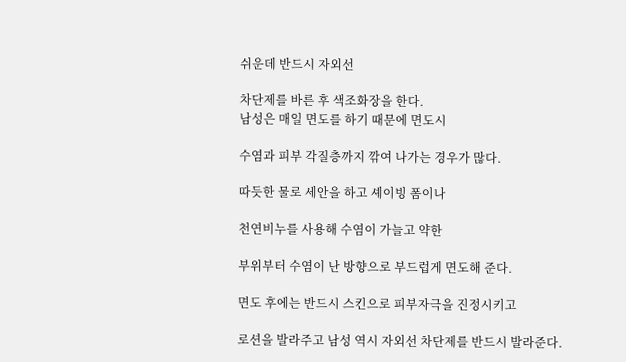쉬운데 반드시 자외선

차단제를 바른 후 색조화장을 한다.
남성은 매일 면도를 하기 때문에 면도시

수염과 피부 각질층까지 깎여 나가는 경우가 많다.

따듯한 물로 세안을 하고 셰이빙 폼이나

천연비누를 사용해 수염이 가늘고 약한

부위부터 수염이 난 방향으로 부드럽게 면도해 준다.

면도 후에는 반드시 스킨으로 피부자극을 진정시키고

로션을 발라주고 남성 역시 자외선 차단제를 반드시 발라준다.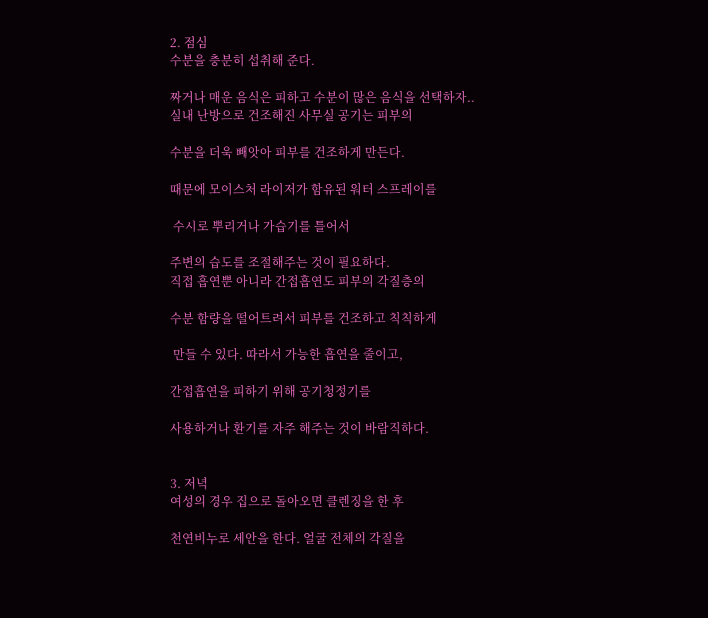2. 점심
수분을 충분히 섭취해 준다.

짜거나 매운 음식은 피하고 수분이 많은 음식을 선택하자..
실내 난방으로 건조해진 사무실 공기는 피부의

수분을 더욱 빼앗아 피부를 건조하게 만든다.

때문에 모이스처 라이저가 함유된 워터 스프레이를

 수시로 뿌리거나 가습기를 틀어서

주변의 습도를 조절해주는 것이 필요하다.
직접 흡연뿐 아니라 간접흡연도 피부의 각질층의

수분 함량을 떨어트려서 피부를 건조하고 칙칙하게

 만들 수 있다. 따라서 가능한 흡연을 줄이고,

간접흡연을 피하기 위해 공기청정기를

사용하거나 환기를 자주 해주는 것이 바람직하다.


3. 저녁
여성의 경우 집으로 돌아오면 클렌징을 한 후

천연비누로 세안을 한다. 얼굴 전체의 각질을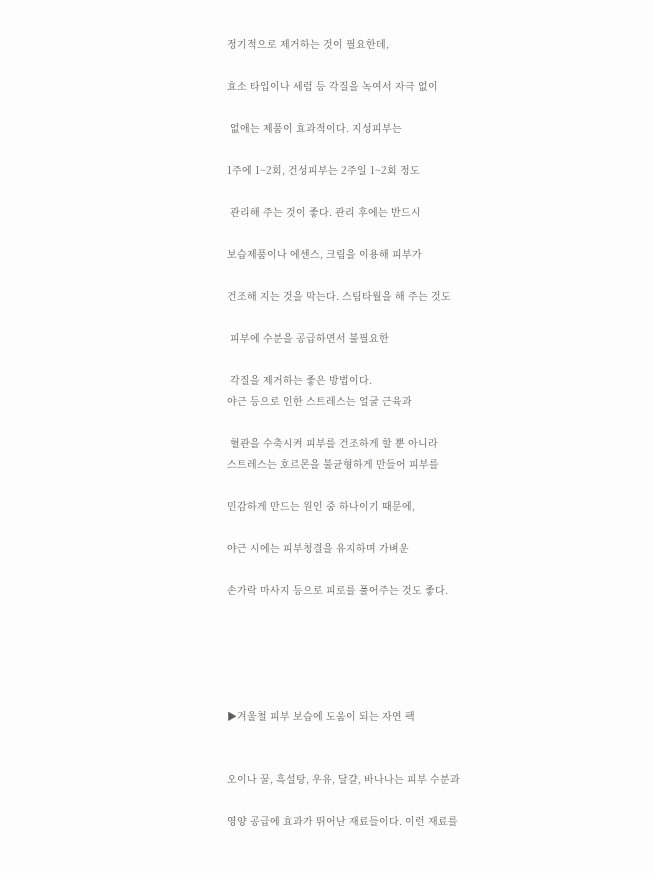정기적으로 제거하는 것이 필요한데,

효소 타입이나 세럼 등 각질을 녹여서 자극 없이

 없애는 제품이 효과적이다. 지성피부는

1주에 1~2회, 건성피부는 2주일 1~2회 정도

 관리해 주는 것이 좋다. 관리 후에는 반드시

보습제품이나 에센스, 크림을 이용해 피부가

건조해 지는 것을 막는다. 스팀타월을 해 주는 것도

 피부에 수분을 공급하면서 불필요한

 각질을 제거하는 좋은 방법이다.
야근 등으로 인한 스트레스는 얼굴 근육과

 혈관을 수축시켜 피부를 건조하게 할 뿐 아니라
스트레스는 호르몬을 불균형하게 만들어 피부를

민감하게 만드는 원인 중 하나이기 때문에,

야근 시에는 피부청결을 유지하며 가벼운

손가락 마사지 등으로 피로를 풀어주는 것도 좋다.





▶겨울철 피부 보습에 도움이 되는 자연 팩


오이나 꿀, 흑설탕, 우유, 달걀, 바나나는 피부 수분과

영양 공급에 효과가 뛰어난 재료들이다. 이런 재료를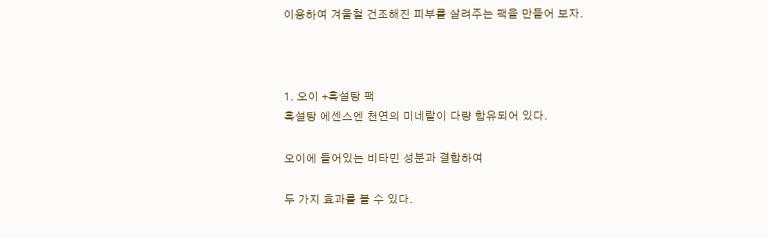이용하여 겨울철 건조해진 피부를 살려주는 팩을 만들어 보자.



1. 오이 +흑설탕 팩
흑설탕 에센스엔 천연의 미네랄이 다량 함유되어 있다.

오이에 들어있는 비타민 성분과 결합하여

두 가지 효과를 볼 수 있다.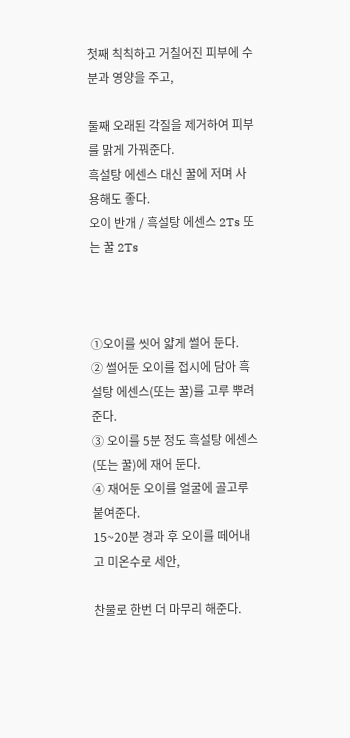첫째 칙칙하고 거칠어진 피부에 수분과 영양을 주고,

둘째 오래된 각질을 제거하여 피부를 맑게 가꿔준다.
흑설탕 에센스 대신 꿀에 저며 사용해도 좋다.
오이 반개 / 흑설탕 에센스 2Ts 또는 꿀 2Ts



①오이를 씻어 얇게 썰어 둔다.
② 썰어둔 오이를 접시에 담아 흑설탕 에센스(또는 꿀)를 고루 뿌려준다.
③ 오이를 5분 정도 흑설탕 에센스(또는 꿀)에 재어 둔다.
④ 재어둔 오이를 얼굴에 골고루 붙여준다.
15~20분 경과 후 오이를 떼어내고 미온수로 세안,

찬물로 한번 더 마무리 해준다.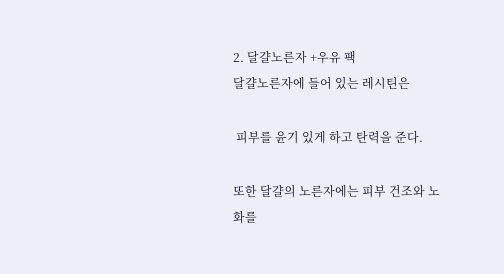2. 달걀노른자 +우유 팩
달걀노른자에 들어 있는 레시틴은

 피부를 윤기 있게 하고 탄력을 준다.

또한 달걀의 노른자에는 피부 건조와 노화를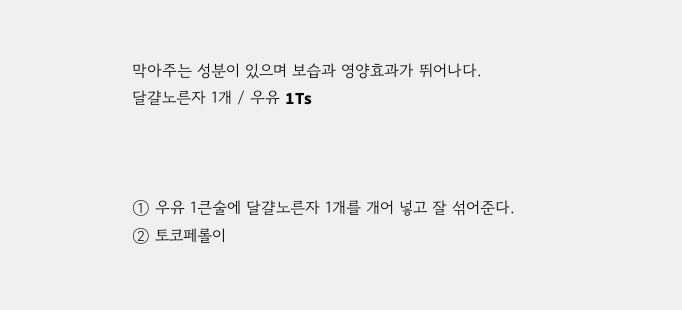막아주는 성분이 있으며 보습과 영양효과가 뛰어나다.
달걀노른자 1개 / 우유 1Ts



① 우유 1큰술에 달걀노른자 1개를 개어 넣고 잘 섞어준다.
② 토코페롤이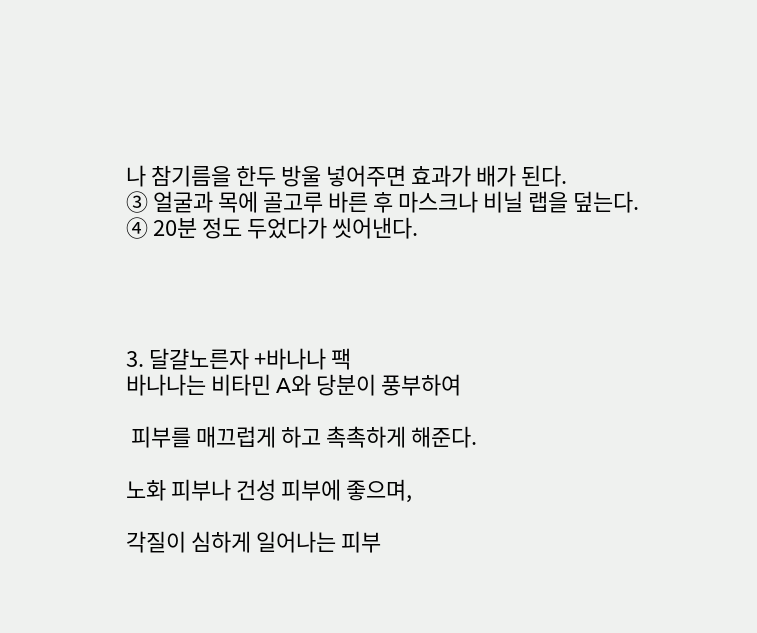나 참기름을 한두 방울 넣어주면 효과가 배가 된다.
③ 얼굴과 목에 골고루 바른 후 마스크나 비닐 랩을 덮는다.
④ 20분 정도 두었다가 씻어낸다.




3. 달걀노른자 +바나나 팩
바나나는 비타민 A와 당분이 풍부하여

 피부를 매끄럽게 하고 촉촉하게 해준다.

노화 피부나 건성 피부에 좋으며,

각질이 심하게 일어나는 피부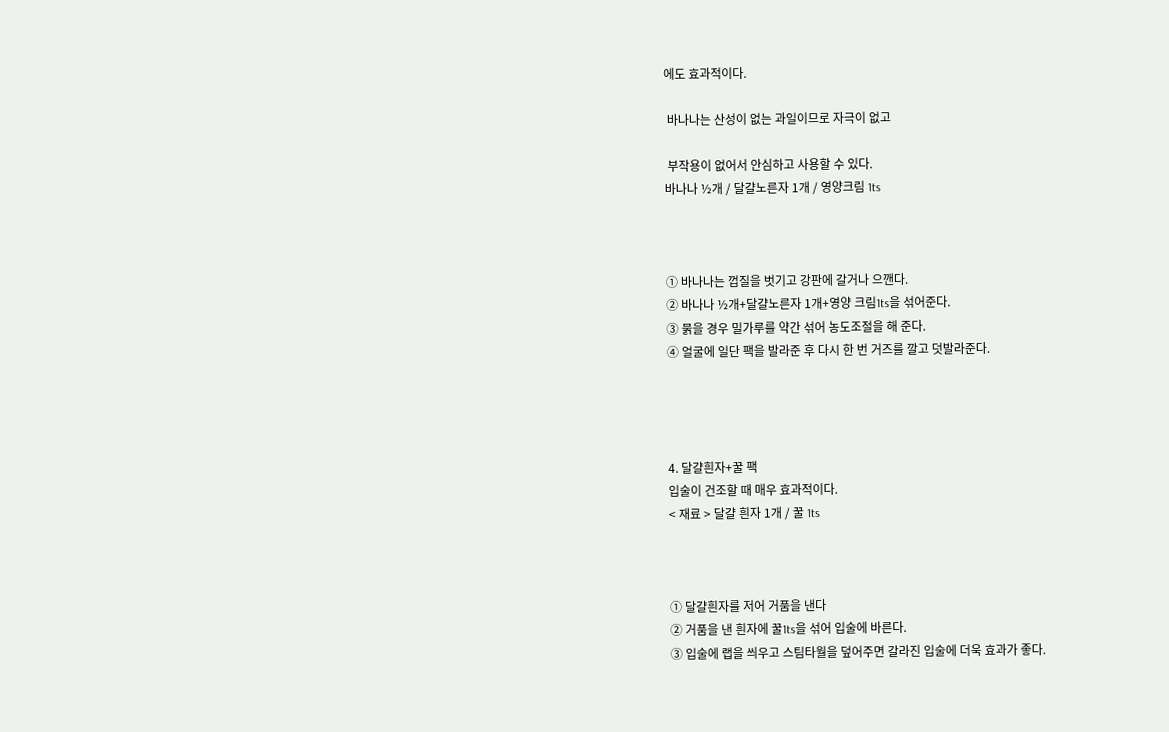에도 효과적이다.

 바나나는 산성이 없는 과일이므로 자극이 없고

 부작용이 없어서 안심하고 사용할 수 있다.
바나나 ½개 / 달걀노른자 1개 / 영양크림 1ts



① 바나나는 껍질을 벗기고 강판에 갈거나 으깬다.
② 바나나 ½개+달걀노른자 1개+영양 크림1ts을 섞어준다.
③ 묽을 경우 밀가루를 약간 섞어 농도조절을 해 준다.
④ 얼굴에 일단 팩을 발라준 후 다시 한 번 거즈를 깔고 덧발라준다.




4. 달걀흰자+꿀 팩
입술이 건조할 때 매우 효과적이다.
< 재료 > 달걀 흰자 1개 / 꿀 1ts



① 달걀흰자를 저어 거품을 낸다
② 거품을 낸 흰자에 꿀1ts을 섞어 입술에 바른다.
③ 입술에 랩을 씌우고 스팀타월을 덮어주면 갈라진 입술에 더욱 효과가 좋다.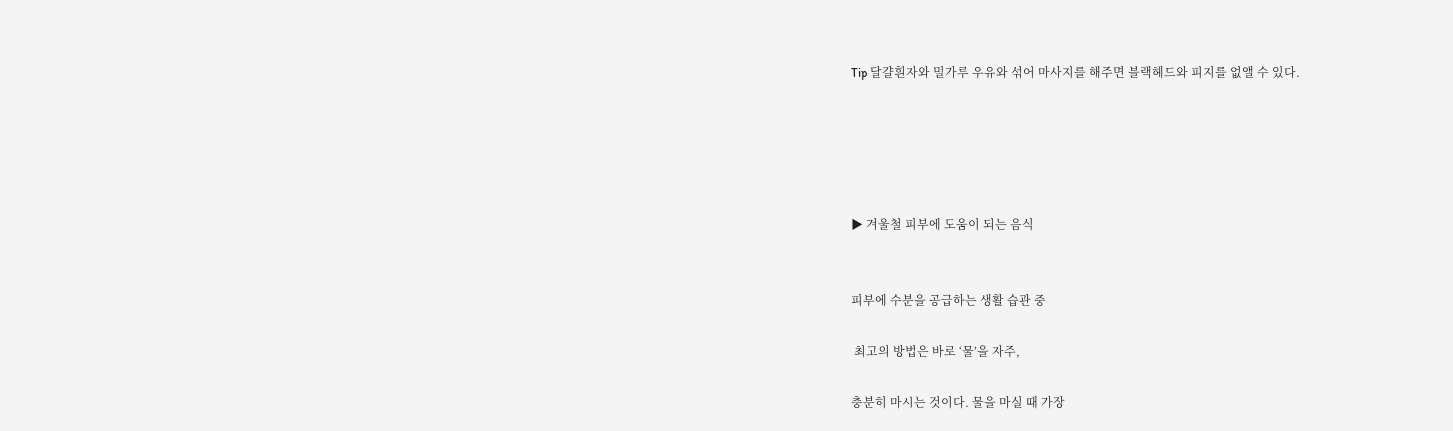Tip 달걀흰자와 밀가루 우유와 섞어 마사지를 해주면 블랙헤드와 피지를 없앨 수 있다.





▶ 겨울철 피부에 도움이 되는 음식


피부에 수분을 공급하는 생활 습관 중

 최고의 방법은 바로 ‘물’을 자주,

충분히 마시는 것이다. 물을 마실 때 가장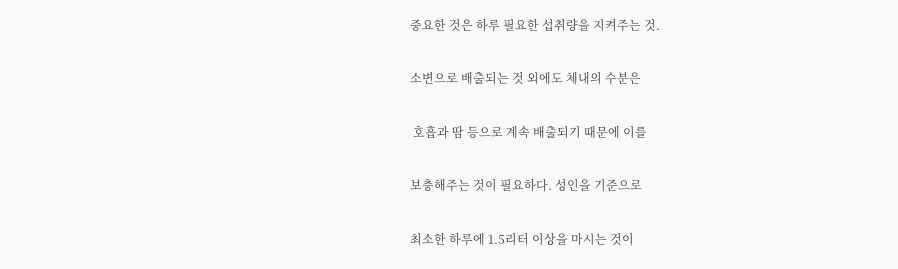중요한 것은 하루 필요한 섭취량을 지켜주는 것.

소변으로 배출되는 것 외에도 체내의 수분은

 호흡과 땀 등으로 계속 배출되기 때문에 이를

보충해주는 것이 필요하다. 성인을 기준으로

최소한 하루에 1.5리터 이상을 마시는 것이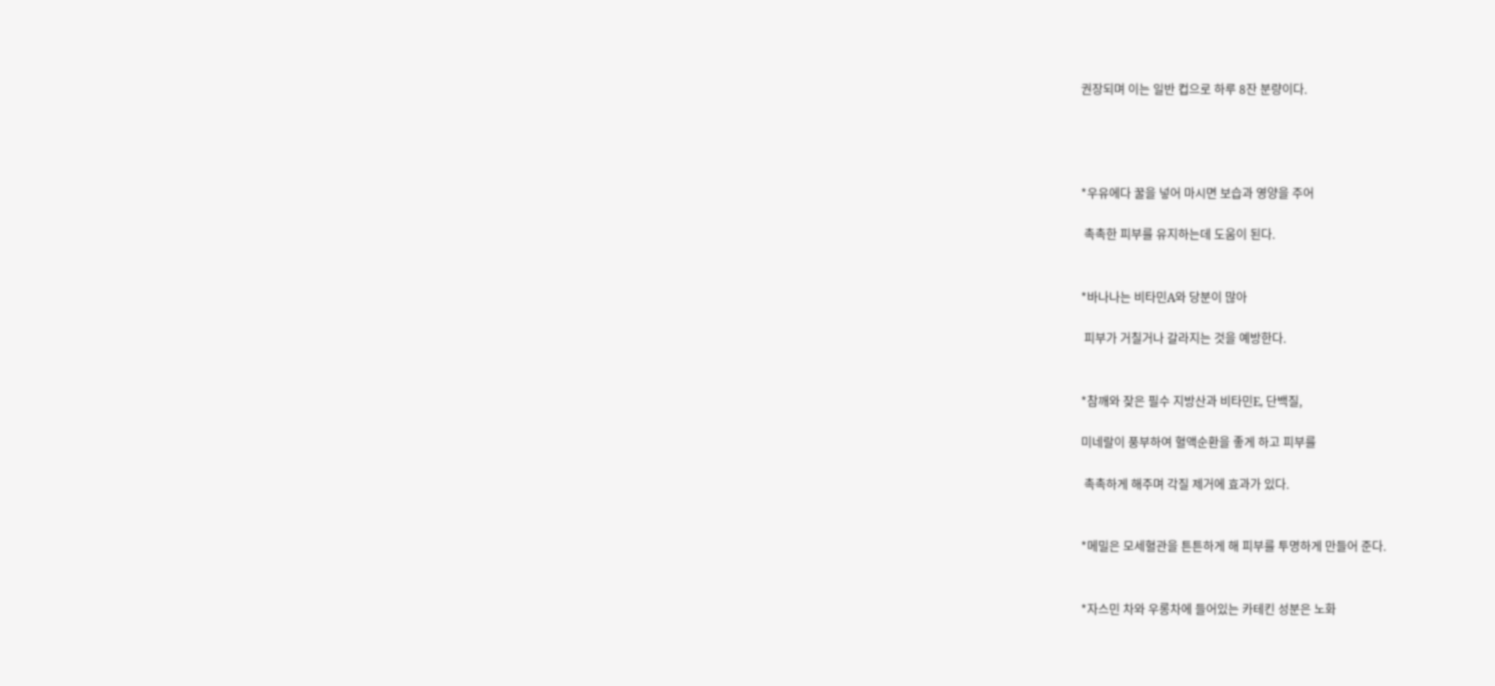권장되며 이는 일반 컵으로 하루 8잔 분량이다.




*우유에다 꿀을 넣어 마시면 보습과 영양을 주어

 촉촉한 피부를 유지하는데 도움이 된다.


*바나나는 비타민A와 당분이 많아

 피부가 거칠거나 갈라지는 것을 예방한다.


*참깨와 잦은 필수 지방산과 비타민E, 단백질,

미네랄이 풍부하여 혈액순환을 좋게 하고 피부를

 촉촉하게 해주며 각질 제거에 효과가 있다.


*메밀은 모세혈관을 튼튼하게 해 피부를 투명하게 만들어 준다.


*자스민 차와 우롱차에 들어있는 카테킨 성분은 노화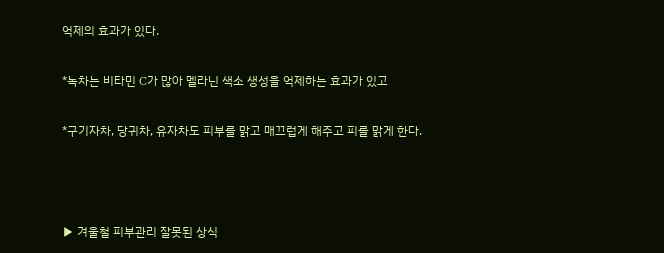억제의 효과가 있다.


*녹차는 비타민 C가 많아 멜라닌 색소 생성을 억제하는 효과가 있고


*구기자차, 당귀차, 유자차도 피부를 맑고 매끄럽게 해주고 피를 맑게 한다.





▶ 겨울철 피부관리 잘못된 상식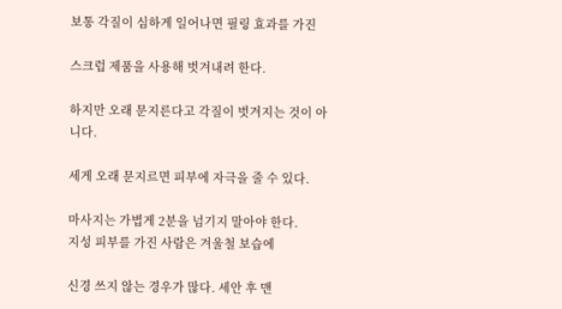보통 각질이 심하게 일어나면 필링 효과를 가진

스크럽 제품을 사용해 벗겨내려 한다.

하지만 오래 문지른다고 각질이 벗겨지는 것이 아니다.

세게 오래 문지르면 피부에 자극을 줄 수 있다.

마사지는 가볍게 2분을 넘기지 말아야 한다.
지성 피부를 가진 사람은 겨울철 보습에

신경 쓰지 않는 경우가 많다. 세안 후 맨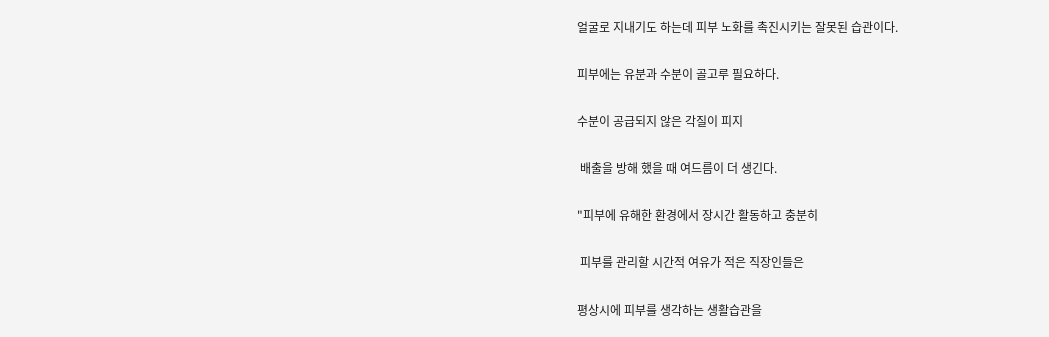얼굴로 지내기도 하는데 피부 노화를 촉진시키는 잘못된 습관이다.

피부에는 유분과 수분이 골고루 필요하다.

수분이 공급되지 않은 각질이 피지

 배출을 방해 했을 때 여드름이 더 생긴다.

"피부에 유해한 환경에서 장시간 활동하고 충분히

 피부를 관리할 시간적 여유가 적은 직장인들은

평상시에 피부를 생각하는 생활습관을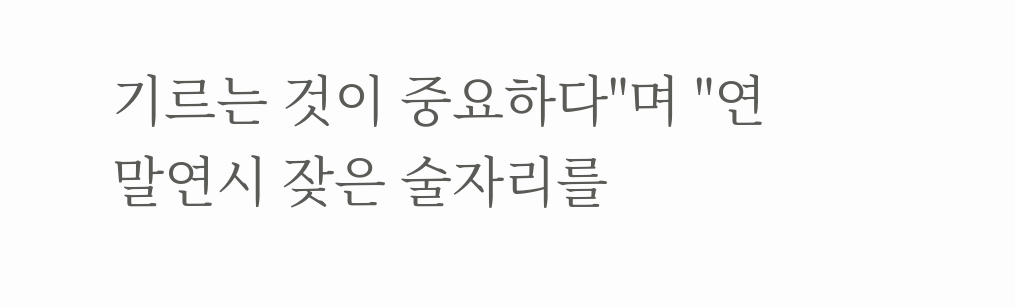기르는 것이 중요하다"며 "연말연시 잦은 술자리를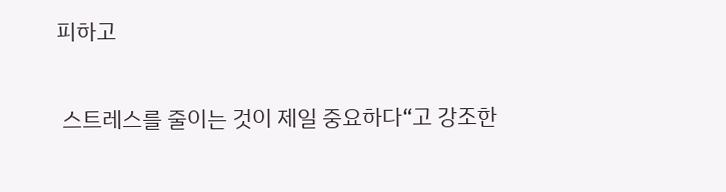피하고

 스트레스를 줄이는 것이 제일 중요하다“고 강조한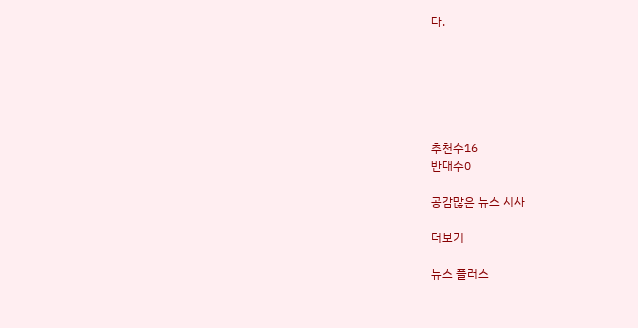다.






추천수16
반대수0

공감많은 뉴스 시사

더보기

뉴스 플러스